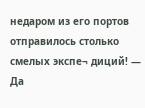недаром из его портов отправилось столько смелых экспе¬ диций! — Да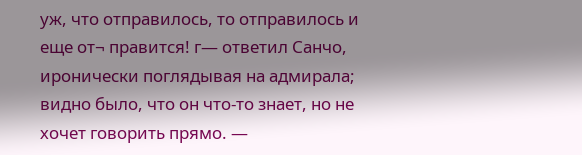уж, что отправилось, то отправилось и еще от¬ правится! г— ответил Санчо, иронически поглядывая на адмирала; видно было, что он что-то знает, но не хочет говорить прямо. —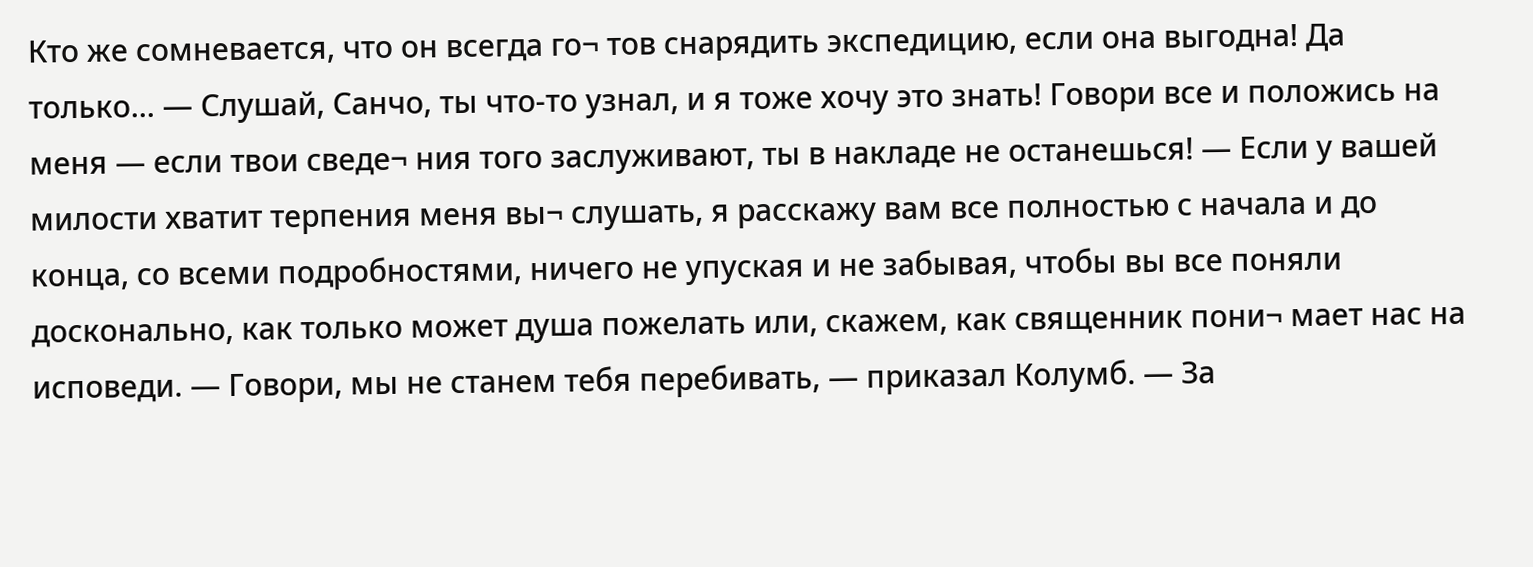Кто же сомневается, что он всегда го¬ тов снарядить экспедицию, если она выгодна! Да только... — Слушай, Санчо, ты что-то узнал, и я тоже хочу это знать! Говори все и положись на меня — если твои сведе¬ ния того заслуживают, ты в накладе не останешься! — Если у вашей милости хватит терпения меня вы¬ слушать, я расскажу вам все полностью с начала и до конца, со всеми подробностями, ничего не упуская и не забывая, чтобы вы все поняли досконально, как только может душа пожелать или, скажем, как священник пони¬ мает нас на исповеди. — Говори, мы не станем тебя перебивать, — приказал Колумб. — За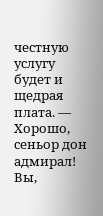честную услугу будет и щедрая плата. — Хорошо, сеньор дон адмирал! Вы,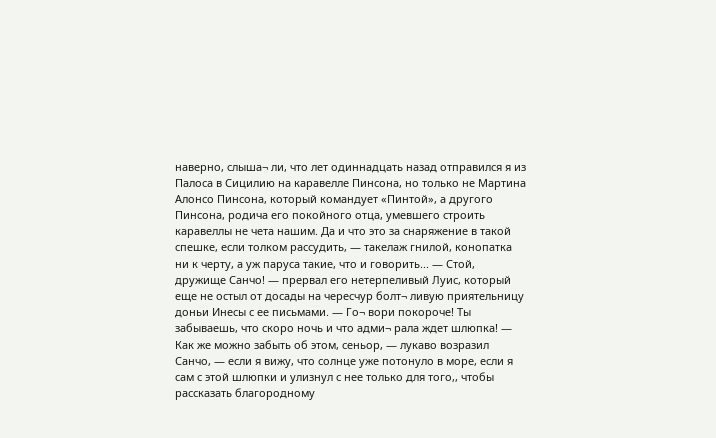наверно, слыша¬ ли, что лет одиннадцать назад отправился я из Палоса в Сицилию на каравелле Пинсона, но только не Мартина Алонсо Пинсона, который командует «Пинтой», а другого Пинсона, родича его покойного отца, умевшего строить каравеллы не чета нашим. Да и что это за снаряжение в такой спешке, если толком рассудить, — такелаж гнилой, конопатка ни к черту, а уж паруса такие, что и говорить... — Стой, дружище Санчо! — прервал его нетерпеливый Луис, который еще не остыл от досады на чересчур болт¬ ливую приятельницу доньи Инесы с ее письмами. — Го¬ вори покороче! Ты забываешь, что скоро ночь и что адми¬ рала ждет шлюпка! — Как же можно забыть об этом, сеньор, — лукаво возразил Санчо, — если я вижу, что солнце уже потонуло в море, если я сам с этой шлюпки и улизнул с нее только для того,, чтобы рассказать благородному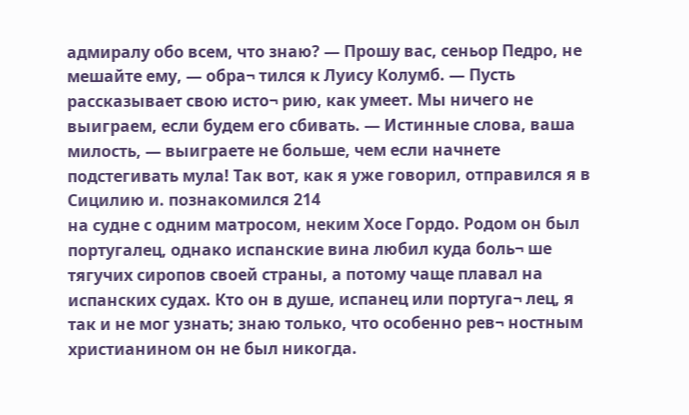адмиралу обо всем, что знаю? — Прошу вас, сеньор Педро, не мешайте ему, — обра¬ тился к Луису Колумб. — Пусть рассказывает свою исто¬ рию, как умеет. Мы ничего не выиграем, если будем его сбивать. — Истинные слова, ваша милость, — выиграете не больше, чем если начнете подстегивать мула! Так вот, как я уже говорил, отправился я в Сицилию и. познакомился 214
на судне с одним матросом, неким Хосе Гордо. Родом он был португалец, однако испанские вина любил куда боль¬ ше тягучих сиропов своей страны, а потому чаще плавал на испанских судах. Кто он в душе, испанец или португа¬ лец, я так и не мог узнать; знаю только, что особенно рев¬ ностным христианином он не был никогда.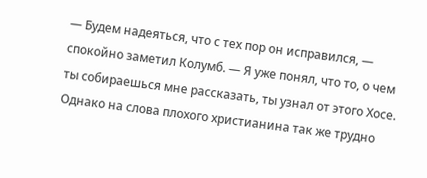— Будем надеяться, что с тех пор он исправился, — спокойно заметил Колумб. — Я уже понял, что то, о чем ты собираешься мне рассказать, ты узнал от этого Хосе. Однако на слова плохого христианина так же трудно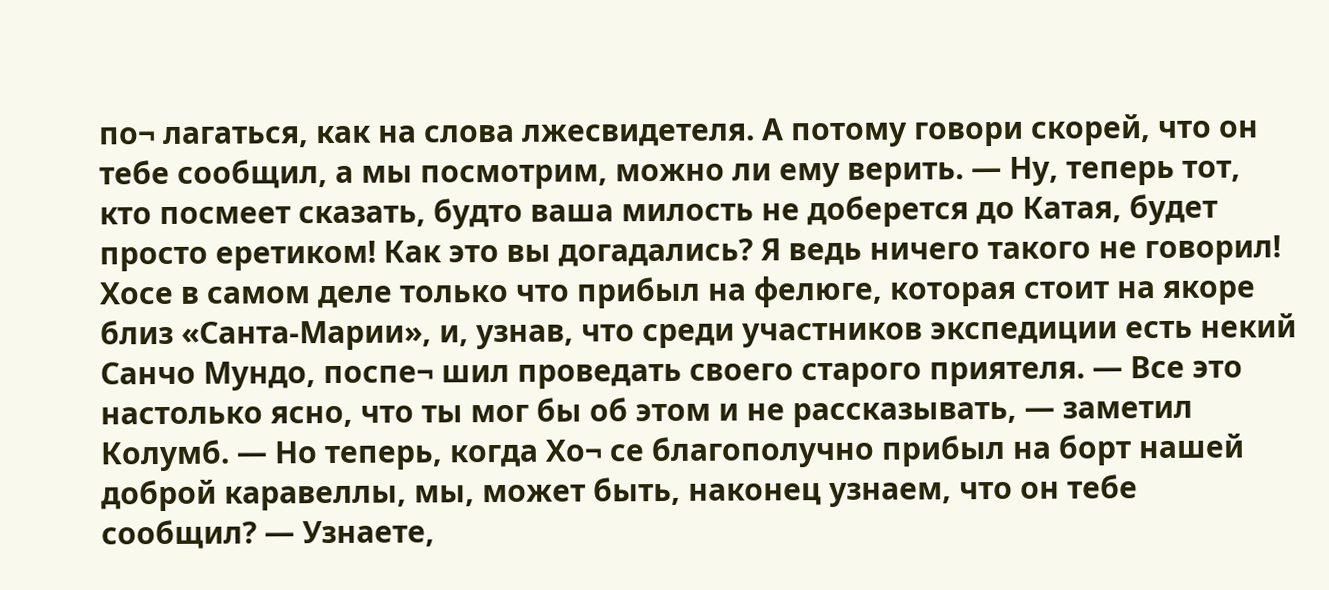по¬ лагаться, как на слова лжесвидетеля. А потому говори скорей, что он тебе сообщил, а мы посмотрим, можно ли ему верить. — Ну, теперь тот, кто посмеет сказать, будто ваша милость не доберется до Катая, будет просто еретиком! Как это вы догадались? Я ведь ничего такого не говорил! Хосе в самом деле только что прибыл на фелюге, которая стоит на якоре близ «Санта-Марии», и, узнав, что среди участников экспедиции есть некий Санчо Мундо, поспе¬ шил проведать своего старого приятеля. — Все это настолько ясно, что ты мог бы об этом и не рассказывать, — заметил Колумб. — Но теперь, когда Хо¬ се благополучно прибыл на борт нашей доброй каравеллы, мы, может быть, наконец узнаем, что он тебе сообщил? — Узнаете,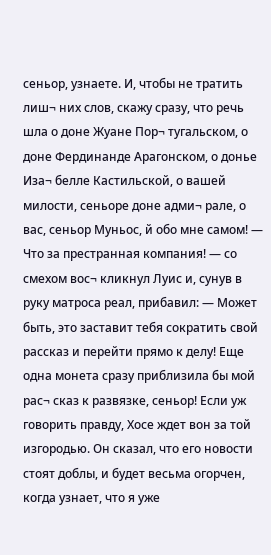сеньор, узнаете. И, чтобы не тратить лиш¬ них слов, скажу сразу, что речь шла о доне Жуане Пор¬ тугальском, о доне Фердинанде Арагонском, о донье Иза¬ белле Кастильской, о вашей милости, сеньоре доне адми¬ рале, о вас, сеньор Муньос, й обо мне самом! — Что за престранная компания! — со смехом вос¬ кликнул Луис и, сунув в руку матроса реал, прибавил: — Может быть, это заставит тебя сократить свой рассказ и перейти прямо к делу! Еще одна монета сразу приблизила бы мой рас¬ сказ к развязке, сеньор! Если уж говорить правду, Хосе ждет вон за той изгородью. Он сказал, что его новости стоят доблы, и будет весьма огорчен, когда узнает, что я уже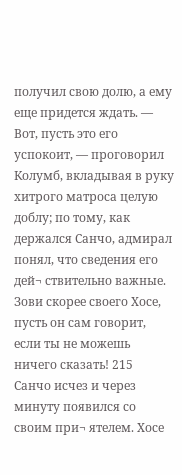получил свою долю, а ему еще придется ждать. — Вот, пусть это его успокоит, — проговорил Колумб, вкладывая в руку хитрого матроса целую доблу; по тому, как держался Санчо, адмирал понял, что сведения его дей¬ ствительно важные. Зови скорее своего Хосе, пусть он сам говорит, если ты не можешь ничего сказать! 215
Санчо исчез и через минуту появился со своим при¬ ятелем. Хосе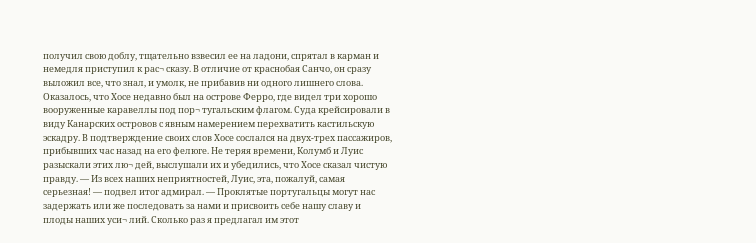получил свою доблу, тщательно взвесил ее на ладони, спрятал в карман и немедля приступил к рас¬ сказу. В отличие от краснобая Санчо, он сразу выложил все, что знал, и умолк, не прибавив ни одного лишнего слова. Оказалось, что Хосе недавно был на острове Ферро, где видел три хорошо вооруженные каравеллы под пор¬ тугальским флагом. Суда крейсировали в виду Канарских островов с явным намерением перехватить кастильскую эскадру. В подтверждение своих слов Хосе сослался на двух-трех пассажиров, прибывших час назад на его фелюге. Не теряя времени, Колумб и Луис разыскали этих лю¬ дей, выслушали их и убедились, что Хосе сказал чистую правду. — Из всех наших неприятностей, Луис, эта, пожалуй, самая серьезная! — подвел итог адмирал. — Проклятые португальцы могут нас задержать или же последовать за нами и присвоить себе нашу славу и плоды наших уси¬ лий. Сколько раз я предлагал им этот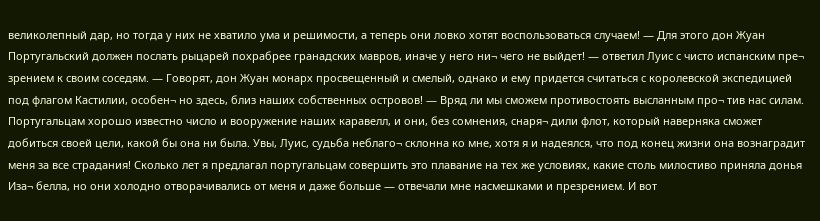великолепный дар, но тогда у них не хватило ума и решимости, а теперь они ловко хотят воспользоваться случаем! — Для этого дон Жуан Португальский должен послать рыцарей похрабрее гранадских мавров, иначе у него ни¬ чего не выйдет! — ответил Луис с чисто испанским пре¬ зрением к своим соседям. — Говорят, дон Жуан монарх просвещенный и смелый, однако и ему придется считаться с королевской экспедицией под флагом Кастилии, особен¬ но здесь, близ наших собственных островов! — Вряд ли мы сможем противостоять высланным про¬ тив нас силам. Португальцам хорошо известно число и вооружение наших каравелл, и они, без сомнения, снаря¬ дили флот, который наверняка сможет добиться своей цели, какой бы она ни была. Увы, Луис, судьба неблаго¬ склонна ко мне, хотя я и надеялся, что под конец жизни она вознаградит меня за все страдания! Сколько лет я предлагал португальцам совершить это плавание на тех же условиях, какие столь милостиво приняла донья Иза¬ белла, но они холодно отворачивались от меня и даже больше — отвечали мне насмешками и презрением. И вот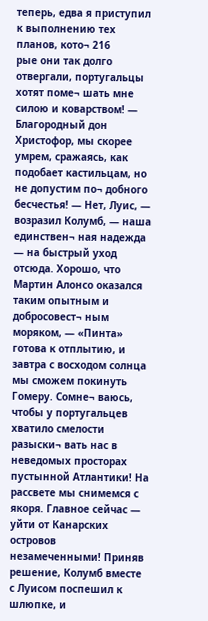теперь, едва я приступил к выполнению тех планов, кото¬ 216
рые они так долго отвергали, португальцы хотят поме¬ шать мне силою и коварством! — Благородный дон Христофор, мы скорее умрем, сражаясь, как подобает кастильцам, но не допустим по¬ добного бесчестья! — Нет, Луис, — возразил Колумб, — наша единствен¬ ная надежда — на быстрый уход отсюда. Хорошо, что Мартин Алонсо оказался таким опытным и добросовест¬ ным моряком, — «Пинта» готова к отплытию, и завтра с восходом солнца мы сможем покинуть Гомеру. Сомне¬ ваюсь, чтобы у португальцев хватило смелости разыски¬ вать нас в неведомых просторах пустынной Атлантики! На рассвете мы снимемся с якоря. Главное сейчас — уйти от Канарских островов незамеченными! Приняв решение, Колумб вместе с Луисом поспешил к шлюпке, и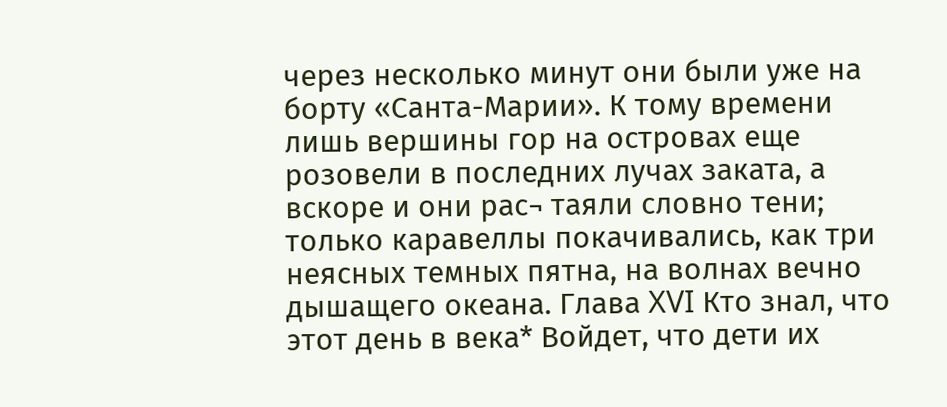через несколько минут они были уже на борту «Санта-Марии». К тому времени лишь вершины гор на островах еще розовели в последних лучах заката, а вскоре и они рас¬ таяли словно тени; только каравеллы покачивались, как три неясных темных пятна, на волнах вечно дышащего океана. Глава XVI Кто знал, что этот день в века* Войдет, что дети их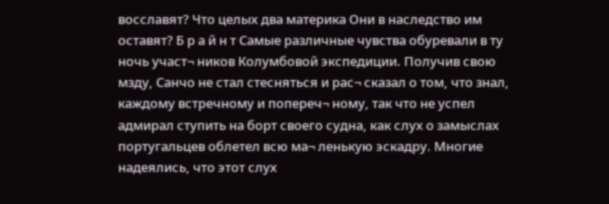восславят? Что целых два материка Они в наследство им оставят? Б р а й н т Самые различные чувства обуревали в ту ночь участ¬ ников Колумбовой экспедиции. Получив свою мзду, Санчо не стал стесняться и рас¬ сказал о том, что знал, каждому встречному и попереч¬ ному, так что не успел адмирал ступить на борт своего судна, как слух о замыслах португальцев облетел всю ма¬ ленькую эскадру. Многие надеялись, что этот слух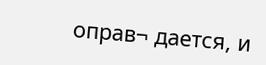оправ¬ дается, и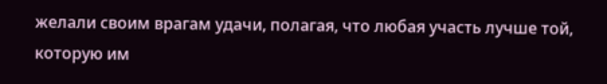желали своим врагам удачи, полагая, что любая участь лучше той, которую им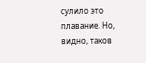сулило это плавание. Но, видно, таков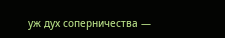уж дух соперничества —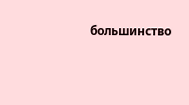большинство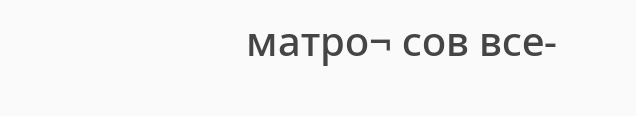матро¬ сов все-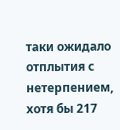таки ожидало отплытия с нетерпением, хотя бы 217